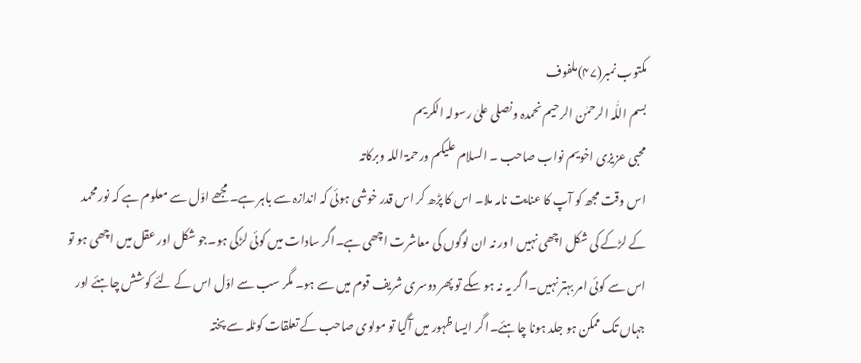مکتوب نمبر(۴۷)ملفوف
بسم اللّٰہ الرحمٰن الرحیم نحمدہ ونصلی علیٰ رسولہ الکریم
محبی عزیزی اخویم نواب صاحب ۔ السلام علیکم ورحمۃ اللہ وبرکاتہ
اس وقت مجھ کو آپ کا عنایت نامہ ملا۔ اس کا پڑھ کر اس قدر خوشی ہوئی کہ اندازہ سے باہر ہے۔ مجھے اوّل سے معلوم ہے کہ نور محمد کے لڑکے کی شکل اچھی نہیں ا ور نہ ان لوگوں کی معاشرت اچھی ہے۔اگر سادات میں کوئی لڑکی ہو۔جو شکل اور عقل میں اچھی ہو تو اس سے کوئی امر بہتر نہیں۔ا گر یہ نہ ہو سکے تو پھر دوسری شریف قوم میں سے ہو۔ مگر سب سے اوّل اس کے لئے کوشش چاہئے اور جہاں تک ممکن ہو جلد ہونا چاہئے۔ا گر ایسا ظہور میں آگیا تو مولوی صاحب کے تعلقات کوٹلہ سے پختہ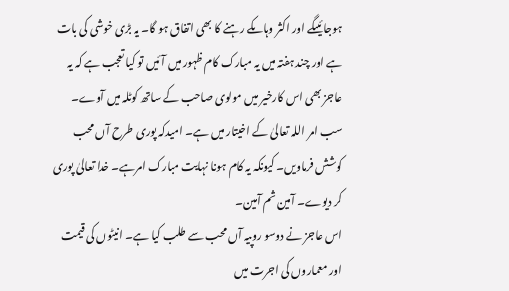ہوجائیںگے اور اکثر وہاںکے رہنے کا بھی اتفاق ہو گا۔ یہ بڑی خوشی کی بات ہے اور چند ہفتہ میں یہ مبارک کام ظہور میں آئیں تو کیا تعجب ہے کہ یہ عاجز بھی اس کارخیر میں مولوی صاحب کے ساتھ کوٹلہ میں آوے۔ سب امر اللہ تعالیٰ کے اخیتار میں ہے۔ امیدکہ پوری طرح آں محب کوشش فرماویں۔ کیونکہ یہ کام ہونا نہایت مبارک امرہے۔ خدا تعالیٰ پوری کر دیوے۔ آمین ثم آمین۔
اس عاجز نے دوسو روپیہ آں محب سے طلب کیا ہے۔ انیٹوں کی قیمت اور معماروں کی اجرت میں